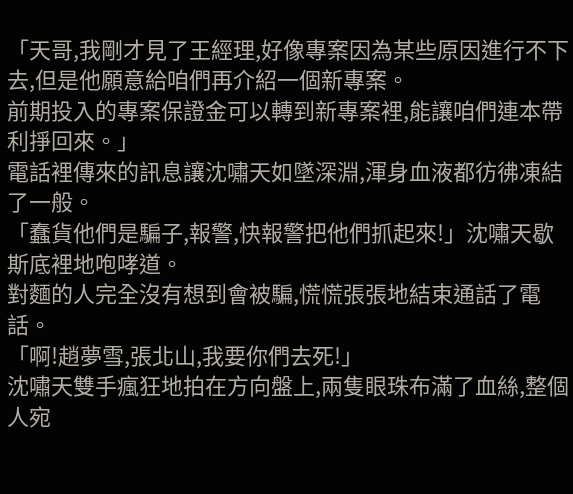「天哥,我剛才見了王經理,好像專案因為某些原因進行不下去,但是他願意給咱們再介紹一個新專案。
前期投入的專案保證金可以轉到新專案裡,能讓咱們連本帶利掙回來。」
電話裡傳來的訊息讓沈嘯天如墜深淵,渾身血液都彷彿凍結了一般。
「蠢貨他們是騙子,報警,快報警把他們抓起來!」沈嘯天歇斯底裡地咆哮道。
對麵的人完全沒有想到會被騙,慌慌張張地結束通話了電話。
「啊!趙夢雪,張北山,我要你們去死!」
沈嘯天雙手瘋狂地拍在方向盤上,兩隻眼珠布滿了血絲,整個人宛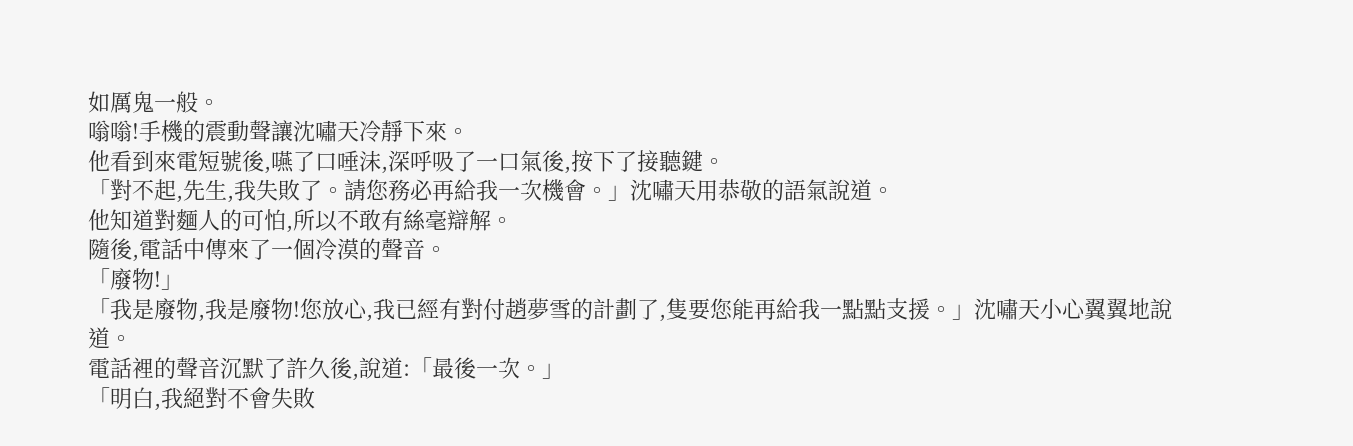如厲鬼一般。
嗡嗡!手機的震動聲讓沈嘯天冷靜下來。
他看到來電短號後,嚥了口唾沫,深呼吸了一口氣後,按下了接聽鍵。
「對不起,先生,我失敗了。請您務必再給我一次機會。」沈嘯天用恭敬的語氣說道。
他知道對麵人的可怕,所以不敢有絲毫辯解。
隨後,電話中傳來了一個冷漠的聲音。
「廢物!」
「我是廢物,我是廢物!您放心,我已經有對付趙夢雪的計劃了,隻要您能再給我一點點支援。」沈嘯天小心翼翼地說道。
電話裡的聲音沉默了許久後,說道:「最後一次。」
「明白,我絕對不會失敗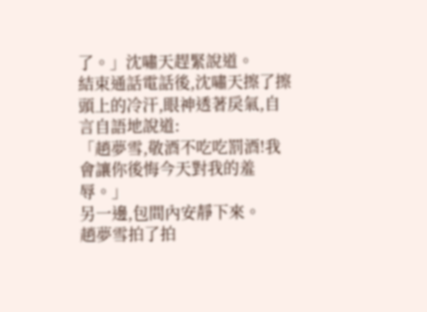了。」沈嘯天趕緊說道。
結束通話電話後,沈嘯天擦了擦頭上的冷汗,眼神透著戾氣,自言自語地說道:
「趙夢雪,敬酒不吃吃罰酒!我會讓你後悔今天對我的羞辱。」
另一邊,包間內安靜下來。
趙夢雪拍了拍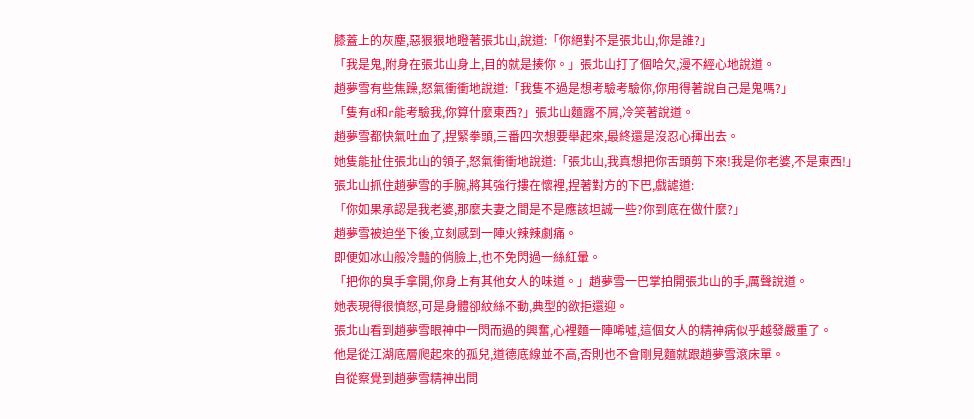膝蓋上的灰塵,惡狠狠地瞪著張北山,說道:「你絕對不是張北山,你是誰?」
「我是鬼,附身在張北山身上,目的就是揍你。」張北山打了個哈欠,漫不經心地說道。
趙夢雪有些焦躁,怒氣衝衝地說道:「我隻不過是想考驗考驗你,你用得著說自己是鬼嗎?」
「隻有d和r能考驗我,你算什麼東西?」張北山麵露不屑,冷笑著說道。
趙夢雪都快氣吐血了,捏緊拳頭,三番四次想要舉起來,最終還是沒忍心揮出去。
她隻能扯住張北山的領子,怒氣衝衝地說道:「張北山,我真想把你舌頭剪下來!我是你老婆,不是東西!」
張北山抓住趙夢雪的手腕,將其強行摟在懷裡,捏著對方的下巴,戲謔道:
「你如果承認是我老婆,那麼夫妻之間是不是應該坦誠一些?你到底在做什麼?」
趙夢雪被迫坐下後,立刻感到一陣火辣辣劇痛。
即便如冰山般冷豔的俏臉上,也不免閃過一絲紅暈。
「把你的臭手拿開,你身上有其他女人的味道。」趙夢雪一巴掌拍開張北山的手,厲聲說道。
她表現得很憤怒,可是身體卻紋絲不動,典型的欲拒還迎。
張北山看到趙夢雪眼神中一閃而過的興奮,心裡麵一陣唏噓,這個女人的精神病似乎越發嚴重了。
他是從江湖底層爬起來的孤兒,道德底線並不高,否則也不會剛見麵就跟趙夢雪滾床單。
自從察覺到趙夢雪精神出問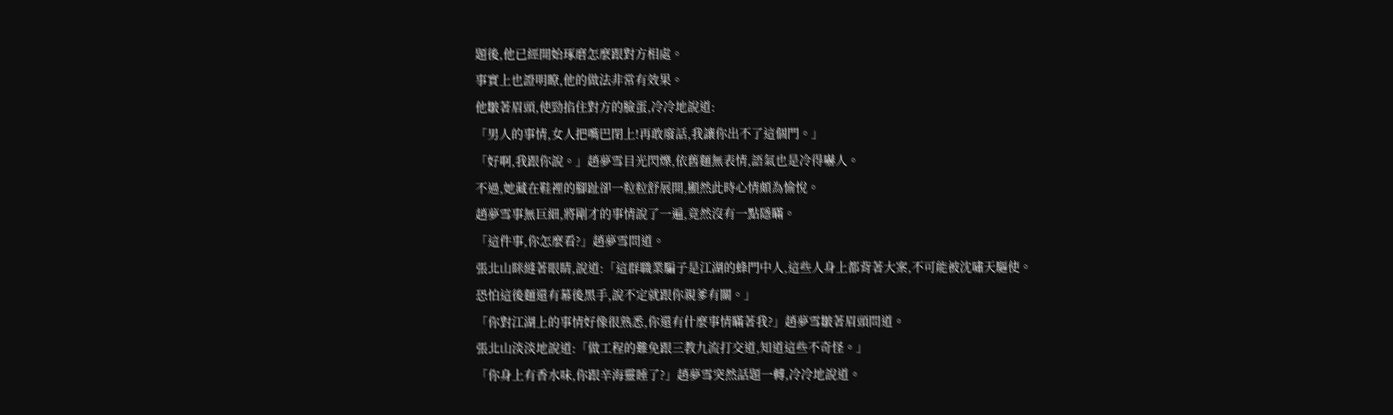題後,他已經開始琢磨怎麼跟對方相處。
事實上也證明瞭,他的做法非常有效果。
他皺著眉頭,使勁掐住對方的臉蛋,冷冷地說道:
「男人的事情,女人把嘴巴閉上!再敢廢話,我讓你出不了這個門。」
「好啊,我跟你說。」趙夢雪目光閃爍,依舊麵無表情,語氣也是冷得嚇人。
不過,她藏在鞋裡的腳趾卻一粒粒舒展開,顯然此時心情頗為愉悅。
趙夢雪事無巨細,將剛才的事情說了一遍,竟然沒有一點隱瞞。
「這件事,你怎麼看?」趙夢雪問道。
張北山眯縫著眼睛,說道:「這群職業騙子是江湖的蜂門中人,這些人身上都背著大案,不可能被沈嘯天驅使。
恐怕這後麵還有幕後黑手,說不定就跟你親爹有關。」
「你對江湖上的事情好像很熟悉,你還有什麼事情瞞著我?」趙夢雪皺著眉頭問道。
張北山淡淡地說道:「做工程的難免跟三教九流打交道,知道這些不奇怪。」
「你身上有香水味,你跟辛海靈睡了?」趙夢雪突然話題一轉,冷冷地說道。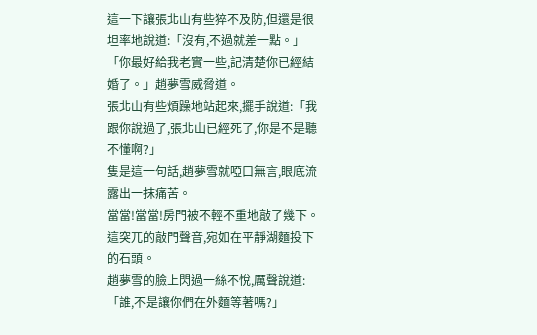這一下讓張北山有些猝不及防,但還是很坦率地說道:「沒有,不過就差一點。」
「你最好給我老實一些,記清楚你已經結婚了。」趙夢雪威脅道。
張北山有些煩躁地站起來,擺手說道:「我跟你說過了,張北山已經死了,你是不是聽不懂啊?」
隻是這一句話,趙夢雪就啞口無言,眼底流露出一抹痛苦。
當當!當當!房門被不輕不重地敲了幾下。
這突兀的敲門聲音,宛如在平靜湖麵投下的石頭。
趙夢雪的臉上閃過一絲不悅,厲聲說道:「誰,不是讓你們在外麵等著嗎?」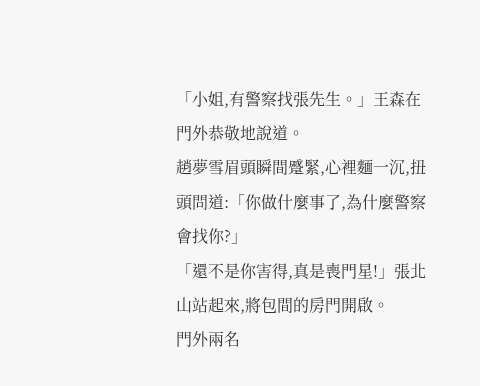「小姐,有警察找張先生。」王森在門外恭敬地說道。
趙夢雪眉頭瞬間蹙緊,心裡麵一沉,扭頭問道:「你做什麼事了,為什麼警察會找你?」
「還不是你害得,真是喪門星!」張北山站起來,將包間的房門開啟。
門外兩名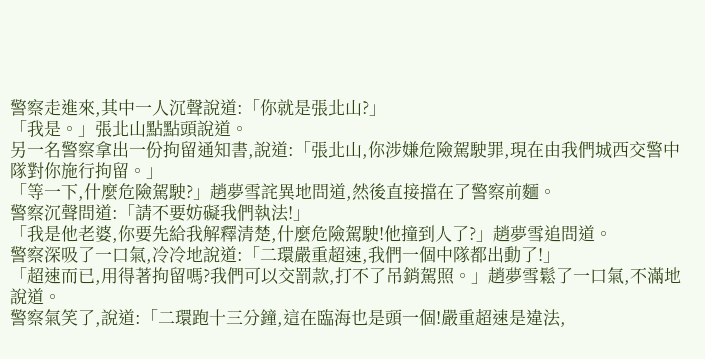警察走進來,其中一人沉聲說道:「你就是張北山?」
「我是。」張北山點點頭說道。
另一名警察拿出一份拘留通知書,說道:「張北山,你涉嫌危險駕駛罪,現在由我們城西交警中隊對你施行拘留。」
「等一下,什麼危險駕駛?」趙夢雪詫異地問道,然後直接擋在了警察前麵。
警察沉聲問道:「請不要妨礙我們執法!」
「我是他老婆,你要先給我解釋清楚,什麼危險駕駛!他撞到人了?」趙夢雪追問道。
警察深吸了一口氣,冷冷地說道:「二環嚴重超速,我們一個中隊都出動了!」
「超速而已,用得著拘留嗎?我們可以交罰款,打不了吊銷駕照。」趙夢雪鬆了一口氣,不滿地說道。
警察氣笑了,說道:「二環跑十三分鐘,這在臨海也是頭一個!嚴重超速是違法,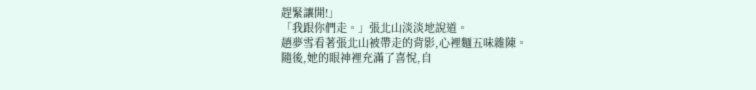趕緊讓開!」
「我跟你們走。」張北山淡淡地說道。
趙夢雪看著張北山被帶走的背影,心裡麵五味雜陳。
隨後,她的眼神裡充滿了喜悅,自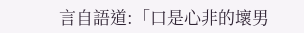言自語道:「口是心非的壞男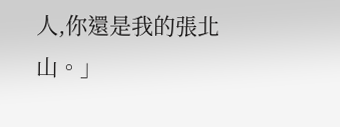人,你還是我的張北山。」